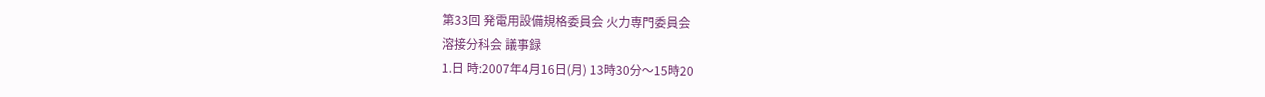第33回 発電用設備規格委員会 火力専門委員会
溶接分科会 議事録
1.日 時:2007年4月16日(月) 13時30分〜15時20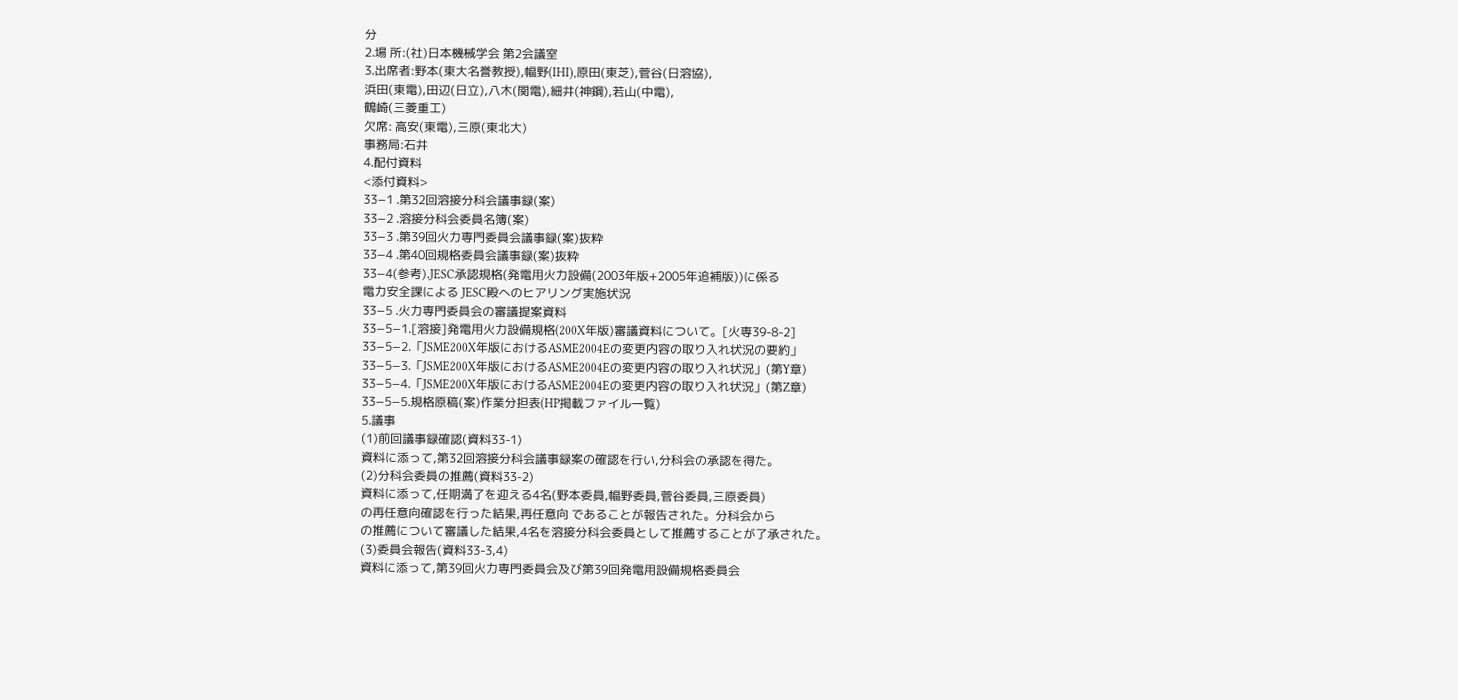分
2.場 所:(社)日本機械学会 第2会議室
3.出席者:野本(東大名誉教授),幅野(IHI),原田(東芝),菅谷(日溶協),
浜田(東電),田辺(日立),八木(関電),細井(神鋼),若山(中電),
鶴崎(三菱重工)
欠席: 高安(東電),三原(東北大)
事務局:石井
4.配付資料
<添付資料>
33−1 .第32回溶接分科会議事録(案)
33−2 .溶接分科会委員名簿(案)
33−3 .第39回火力専門委員会議事録(案)抜粋
33−4 .第40回規格委員会議事録(案)抜粋
33−4(参考).JESC承認規格(発電用火力設備(2003年版+2005年追補版))に係る
電力安全課による JESC殿へのヒアリング実施状況
33−5 .火力専門委員会の審議提案資料
33−5−1.[溶接]発電用火力設備規格(200X年版)審議資料について。[火専39-8-2]
33−5−2.「JSME200X年版におけるASME2004Eの変更内容の取り入れ状況の要約」
33−5−3.「JSME200X年版におけるASME2004Eの変更内容の取り入れ状況」(第Y章)
33−5−4.「JSME200X年版におけるASME2004Eの変更内容の取り入れ状況」(第Z章)
33−5−5.規格原稿(案)作業分担表(HP掲載ファイル一覧)
5.議事
(1)前回議事録確認(資料33-1)
資料に添って,第32回溶接分科会議事録案の確認を行い,分科会の承認を得た。
(2)分科会委員の推薦(資料33-2)
資料に添って,任期満了を迎える4名(野本委員,幅野委員,菅谷委員,三原委員)
の再任意向確認を行った結果,再任意向 であることが報告された。分科会から
の推薦について審議した結果,4名を溶接分科会委員として推薦することが了承された。
(3)委員会報告(資料33-3,4)
資料に添って,第39回火力専門委員会及び第39回発電用設備規格委員会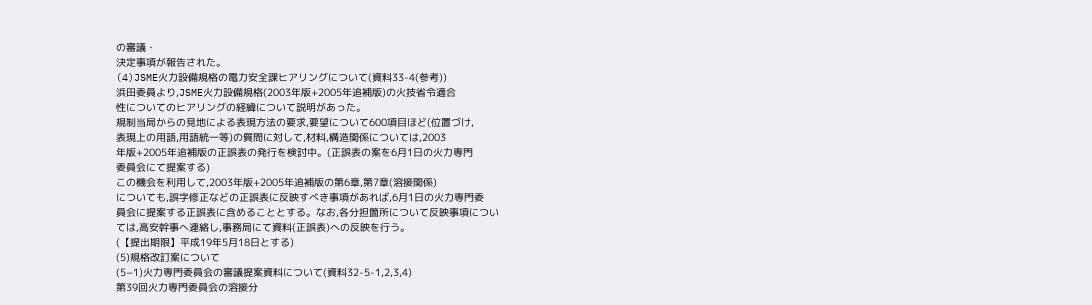の審議・
決定事項が報告された。
(4)JSME火力設備規格の電力安全課ヒアリングについて(資料33-4(参考))
浜田委員より,JSME火力設備規格(2003年版+2005年追補版)の火技省令適合
性についてのヒアリングの経緯について説明があった。
規制当局からの見地による表現方法の要求,要望について600項目ほど(位置づけ,
表現上の用語,用語統一等)の質問に対して,材料,構造関係については,2003
年版+2005年追補版の正誤表の発行を検討中。(正誤表の案を6月1日の火力専門
委員会にて提案する)
この機会を利用して,2003年版+2005年追補版の第6章,第7章(溶接関係)
についても,誤字修正などの正誤表に反映すべき事項があれば,6月1日の火力専門委
員会に提案する正誤表に含めることとする。なお,各分担箇所について反映事項につい
ては,高安幹事へ連絡し,事務局にて資料(正誤表)への反映を行う。
(【提出期限】平成19年5月18日とする)
(5)規格改訂案について
(5−1)火力専門委員会の審議提案資料について(資料32-5-1,2,3,4)
第39回火力専門委員会の溶接分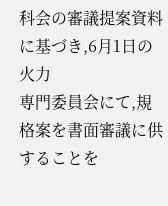科会の審議提案資料に基づき,6月1日の火力
専門委員会にて,規格案を書面審議に供することを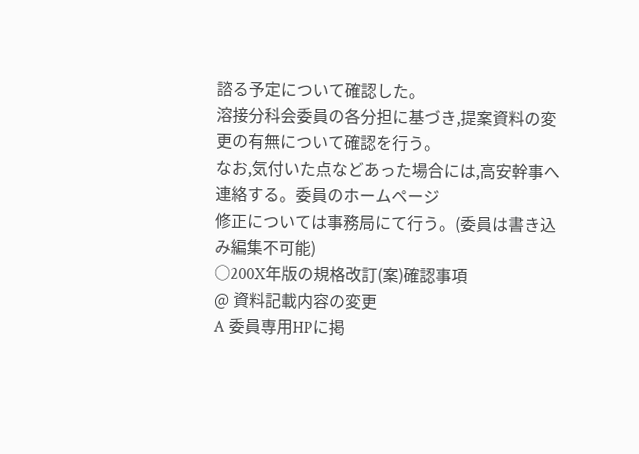諮る予定について確認した。
溶接分科会委員の各分担に基づき,提案資料の変更の有無について確認を行う。
なお,気付いた点などあった場合には,高安幹事へ連絡する。委員のホームページ
修正については事務局にて行う。(委員は書き込み編集不可能)
○200X年版の規格改訂(案)確認事項
@ 資料記載内容の変更
A 委員専用HPに掲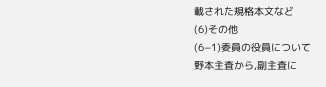載された規格本文など
(6)その他
(6−1)委員の役員について
野本主査から,副主査に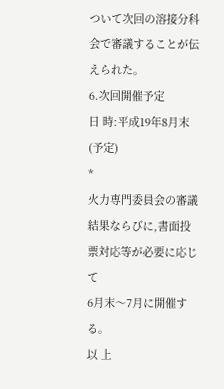ついて次回の溶接分科会で審議することが伝えられた。
6.次回開催予定
日 時:平成19年8月末(予定)
*
火力専門委員会の審議結果ならびに,書面投票対応等が必要に応じて
6月末〜7月に開催する。
以 上